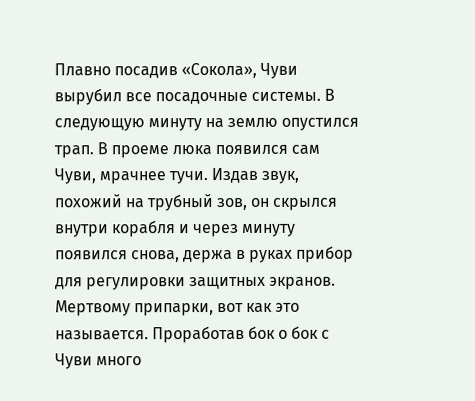Плавно посадив «Сокола», Чуви вырубил все посадочные системы. В следующую минуту на землю опустился трап. В проеме люка появился сам Чуви, мрачнее тучи. Издав звук, похожий на трубный зов, он скрылся внутри корабля и через минуту появился снова, держа в руках прибор для регулировки защитных экранов.
Мертвому припарки, вот как это называется. Проработав бок о бок с Чуви много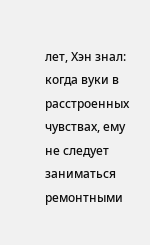лет, Хэн знал: когда вуки в расстроенных чувствах, ему не следует заниматься ремонтными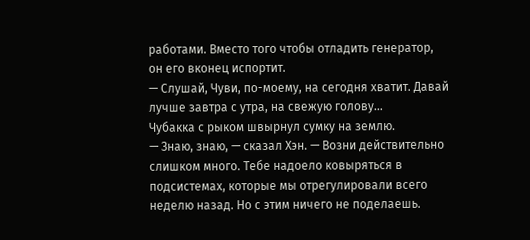работами. Вместо того чтобы отладить генератор, он его вконец испортит.
— Слушай, Чуви, по-моему, на сегодня хватит. Давай лучше завтра с утра, на свежую голову…
Чубакка с рыком швырнул сумку на землю.
— Знаю, знаю, — сказал Хэн. — Возни действительно слишком много. Тебе надоело ковыряться в подсистемах, которые мы отрегулировали всего неделю назад. Но с этим ничего не поделаешь.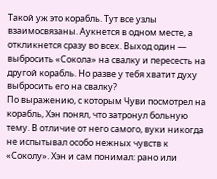Такой уж это корабль. Тут все узлы взаимосвязаны. Аукнется в одном месте, а откликнется сразу во всех. Выход один — выбросить «Сокола» на свалку и пересесть на другой корабль. Но разве у тебя хватит духу выбросить его на свалку?
По выражению, с которым Чуви посмотрел на корабль, Хэн понял, что затронул больную тему. В отличие от него самого, вуки никогда не испытывал особо нежных чувств к «Соколу». Хэн и сам понимал: рано или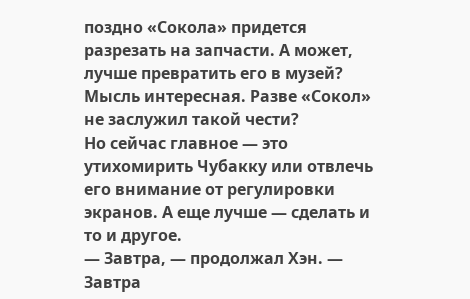поздно «Сокола» придется разрезать на запчасти. А может, лучше превратить его в музей? Мысль интересная. Разве «Сокол» не заслужил такой чести?
Но сейчас главное — это утихомирить Чубакку или отвлечь его внимание от регулировки экранов. А еще лучше — сделать и то и другое.
— Завтра, — продолжал Хэн. — Завтра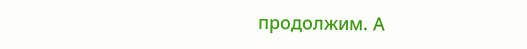продолжим. А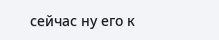сейчас ну его к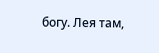богу. Лея там,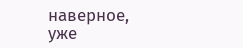наверное, уже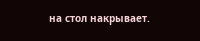на стол накрывает.